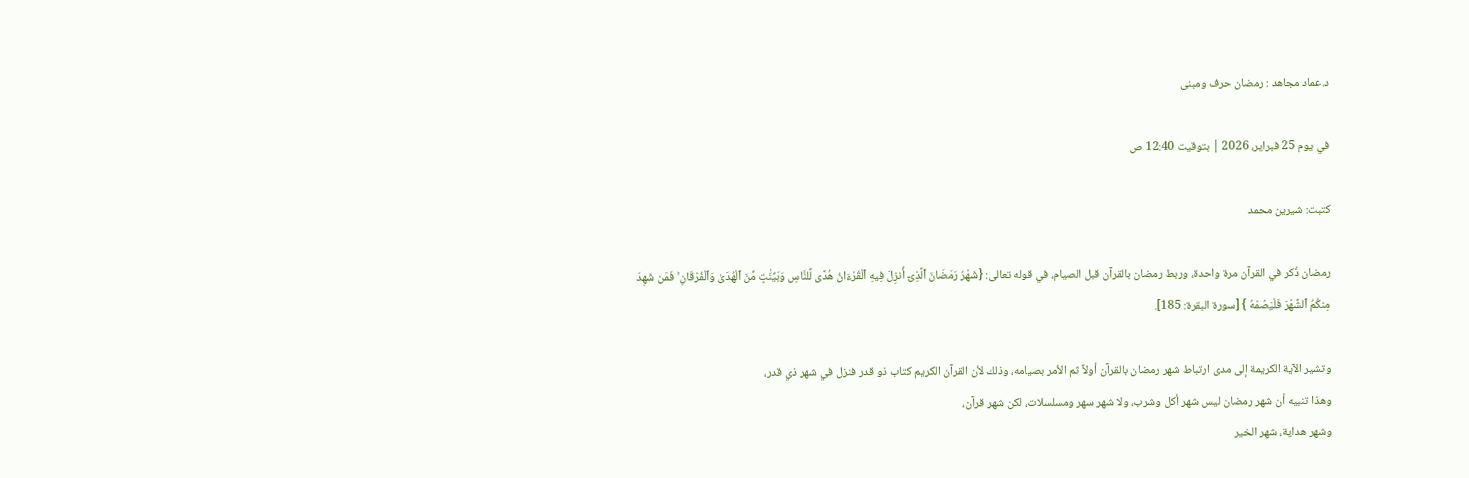د.عماد مجاهد : رمضان حرف ومبنى

في يوم 25 فبراير، 2026 | بتوقيت 12:40 ص

كتبت: شيرين محمد

رمضان ذُكر في القرآن مرة واحدة، وربط رمضان بالقرآن قبل الصيام، في قوله تعالى: {شَهْرُ رَمَضَانَ ٱلَّذِىٓ أُنزِلَ فِيهِ ٱلْقُرْءَانُ هُدًى لِّلنَّاسِ وَبَيِّنَٰتٍ مِّنَ ٱلْهُدَىٰ وَٱلْفُرْقَانِ ۚ فَمَن شَهِدَ مِنكُمُ ٱلشَّهْرَ فَلْيَصُمْهُ } [سورة البقرة: 185].

وتشير الآية الكريمة إلى مدى ارتباط شهر رمضان بالقرآن أولاً ثم الأمر بصيامه، وذلك لأن القرآن الكريم كتاب ذو قدر فنزل في شهر ذي قدر،
وهذا تنبيه أن شهر رمضان ليس شهر أكل وشرب، ولا شهر سهر ومسلسلات، لكن شهر قرآن،
وشهر هداية، شهر الخير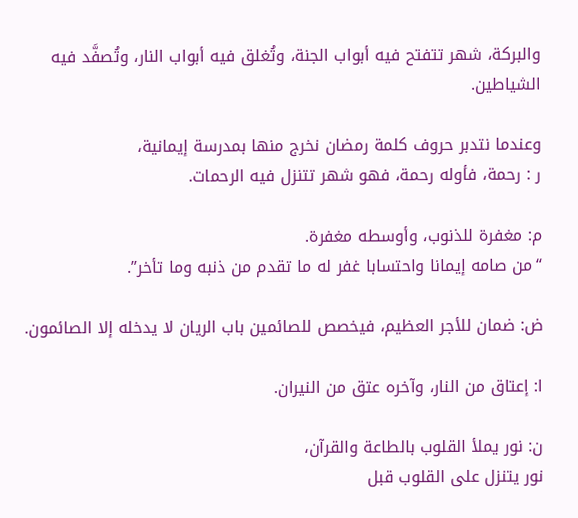والبركة، شهر تتفتح فيه أبواب الجنة، وتُغلق فيه أبواب النار، وتُصفَّد فيه الشياطين.

وعندما نتدبر حروف كلمة رمضان نخرج منها بمدرسة إيمانية،
ر : رحمة، فأوله رحمة، فهو شهر تتنزل فيه الرحمات.

م: مغفرة للذنوب، وأوسطه مغفرة.
“من صامه إيمانا واحتسابا غفر له ما تقدم من ذنبه وما تأخر”.

ض: ضمان للأجر العظيم، فيخصص للصائمين باب الريان لا يدخله إلا الصائمون.

ا: إعتاق من النار، وآخره عتق من النيران.

ن: نور يملأ القلوب بالطاعة والقرآن،
نور يتنزل على القلوب قبل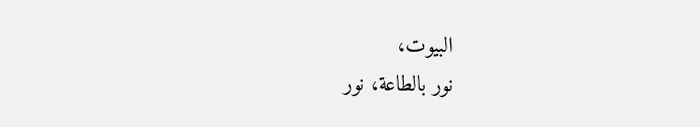البيوت،
نور بالطاعة، نور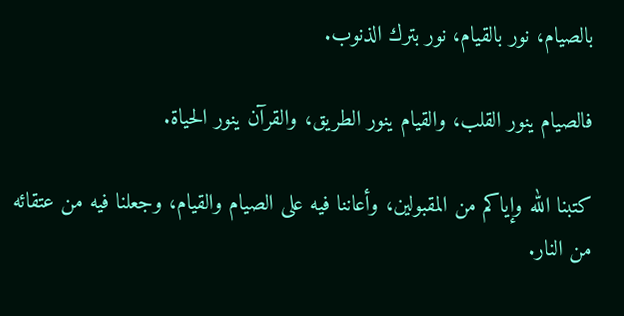بالصيام، نور بالقيام، نور بترك الذنوب.

فالصيام ينور القلب، والقيام ينور الطريق، والقرآن ينور الحياة.

كتبنا الله وإياكم من المقبولين، وأعاننا فيه على الصيام والقيام، وجعلنا فيه من عتقائه من النار.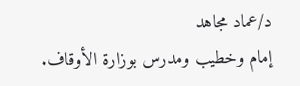د/عماد مجاهد
إمام وخطيب ومدرس بوزارة الأوقاف.